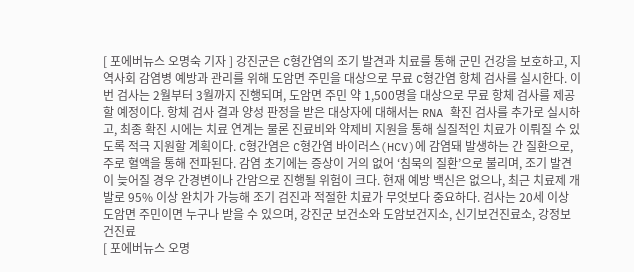[ 포에버뉴스 오명숙 기자 ] 강진군은 C형간염의 조기 발견과 치료를 통해 군민 건강을 보호하고, 지역사회 감염병 예방과 관리를 위해 도암면 주민을 대상으로 무료 C형간염 항체 검사를 실시한다. 이번 검사는 2월부터 3월까지 진행되며, 도암면 주민 약 1,500명을 대상으로 무료 항체 검사를 제공할 예정이다. 항체 검사 결과 양성 판정을 받은 대상자에 대해서는 RNA 확진 검사를 추가로 실시하고, 최종 확진 시에는 치료 연계는 물론 진료비와 약제비 지원을 통해 실질적인 치료가 이뤄질 수 있도록 적극 지원할 계획이다. C형간염은 C형간염 바이러스(HCV)에 감염돼 발생하는 간 질환으로, 주로 혈액을 통해 전파된다. 감염 초기에는 증상이 거의 없어 ‘침묵의 질환’으로 불리며, 조기 발견이 늦어질 경우 간경변이나 간암으로 진행될 위험이 크다. 현재 예방 백신은 없으나, 최근 치료제 개발로 95% 이상 완치가 가능해 조기 검진과 적절한 치료가 무엇보다 중요하다. 검사는 20세 이상 도암면 주민이면 누구나 받을 수 있으며, 강진군 보건소와 도암보건지소, 신기보건진료소, 강정보건진료
[ 포에버뉴스 오명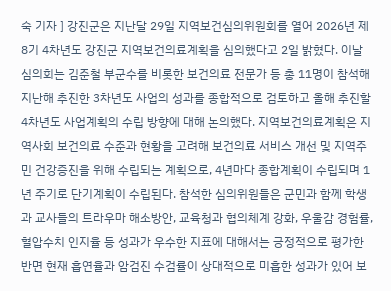숙 기자 ] 강진군은 지난달 29일 지역보건심의위원회를 열어 2026년 제8기 4차년도 강진군 지역보건의료계획을 심의했다고 2일 밝혔다. 이날 심의회는 김준철 부군수를 비롯한 보건의료 전문가 등 총 11명이 참석해 지난해 추진한 3차년도 사업의 성과를 종합적으로 검토하고 올해 추진할 4차년도 사업계획의 수립 방향에 대해 논의했다. 지역보건의료계획은 지역사회 보건의료 수준과 현황을 고려해 보건의료 서비스 개선 및 지역주민 건강증진을 위해 수립되는 계획으로, 4년마다 종합계획이 수립되며 1년 주기로 단기계획이 수립된다. 참석한 심의위원들은 군민과 함께 학생과 교사들의 트라우마 해소방안, 교육청과 협의체계 강화, 우울감 경험률, 혈압수치 인지율 등 성과가 우수한 지표에 대해서는 긍정적으로 평가한 반면 현재 흡연율과 암검진 수검률이 상대적으로 미흡한 성과가 있어 보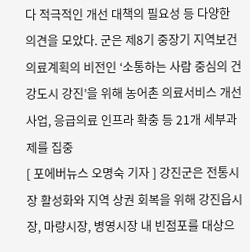다 적극적인 개선 대책의 필요성 등 다양한 의견을 모았다. 군은 제8기 중장기 지역보건의료계획의 비전인 ‘소통하는 사람 중심의 건강도시 강진’을 위해 농어촌 의료서비스 개선사업, 응급의료 인프라 확충 등 21개 세부과제를 집중
[ 포에버뉴스 오명숙 기자 ] 강진군은 전통시장 활성화와 지역 상권 회복을 위해 강진읍시장, 마량시장, 병영시장 내 빈점포를 대상으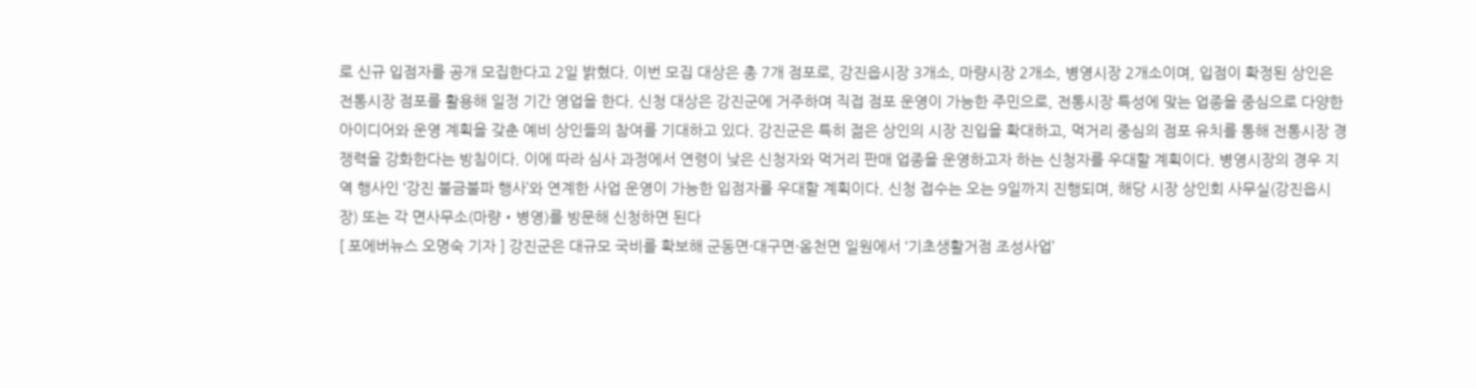로 신규 입점자를 공개 모집한다고 2일 밝혔다. 이번 모집 대상은 총 7개 점포로, 강진읍시장 3개소, 마량시장 2개소, 병영시장 2개소이며, 입점이 확정된 상인은 전통시장 점포를 활용해 일정 기간 영업을 한다. 신청 대상은 강진군에 거주하며 직접 점포 운영이 가능한 주민으로, 전통시장 특성에 맞는 업종을 중심으로 다양한 아이디어와 운영 계획을 갖춘 예비 상인들의 참여를 기대하고 있다. 강진군은 특히 젊은 상인의 시장 진입을 확대하고, 먹거리 중심의 점포 유치를 통해 전통시장 경쟁력을 강화한다는 방침이다. 이에 따라 심사 과정에서 연령이 낮은 신청자와 먹거리 판매 업종을 운영하고자 하는 신청자를 우대할 계획이다. 병영시장의 경우 지역 행사인 ‘강진 불금불파 행사’와 연계한 사업 운영이 가능한 입점자를 우대할 계획이다. 신청 접수는 오는 9일까지 진행되며, 해당 시장 상인회 사무실(강진읍시장) 또는 각 면사무소(마량‧병영)를 방문해 신청하면 된다
[ 포에버뉴스 오명숙 기자 ] 강진군은 대규모 국비를 확보해 군동면·대구면·옴천면 일원에서 ‘기초생활거점 조성사업’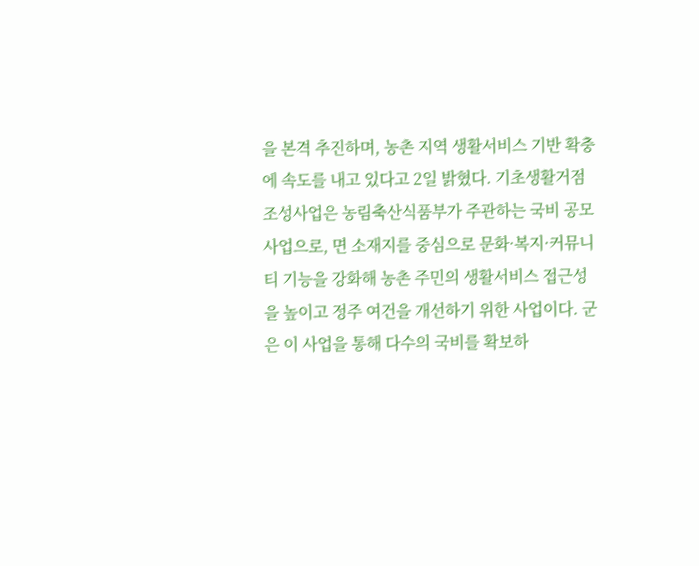을 본격 추진하며, 농촌 지역 생활서비스 기반 확충에 속도를 내고 있다고 2일 밝혔다. 기초생활거점 조성사업은 농림축산식품부가 주관하는 국비 공모사업으로, 면 소재지를 중심으로 문화·복지·커뮤니티 기능을 강화해 농촌 주민의 생활서비스 접근성을 높이고 정주 여건을 개선하기 위한 사업이다. 군은 이 사업을 통해 다수의 국비를 확보하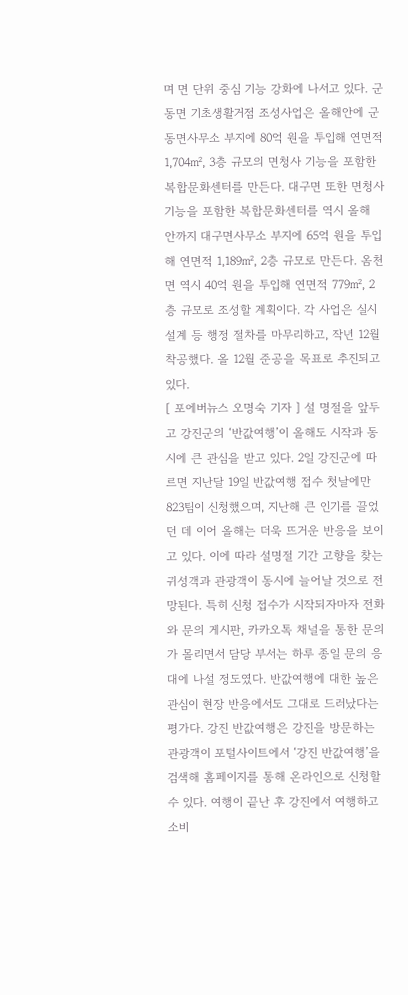며 면 단위 중심 기능 강화에 나서고 있다. 군동면 기초생활거점 조성사업은 올해안에 군동면사무소 부지에 80억 원을 투입해 연면적 1,704㎡, 3층 규모의 면청사 기능을 포함한 복합문화센터를 만든다. 대구면 또한 면청사 기능을 포함한 복합문화센터를 역시 올해 안까지 대구면사무소 부지에 65억 원을 투입해 연면적 1,189㎡, 2층 규모로 만든다. 옴천면 역시 40억 원을 투입해 연면적 779㎡, 2층 규모로 조성할 계획이다. 각 사업은 실시설계 등 행정 절차를 마무리하고, 작년 12월 착공했다. 올 12월 준공을 목표로 추진되고 있다.
[ 포에버뉴스 오명숙 기자 ] 설 명절을 앞두고 강진군의 ‘반값여행’이 올해도 시작과 동시에 큰 관심을 받고 있다. 2일 강진군에 따르면 지난달 19일 반값여행 접수 첫날에만 823팀이 신청했으며, 지난해 큰 인기를 끌었던 데 이어 올해는 더욱 뜨거운 반응을 보이고 있다. 이에 따라 설명절 기간 고향을 찾는 귀성객과 관광객이 동시에 늘어날 것으로 전망된다. 특히 신청 접수가 시작되자마자 전화와 문의 게시판, 카카오톡 채널을 통한 문의가 몰리면서 담당 부서는 하루 종일 문의 응대에 나설 정도였다. 반값여행에 대한 높은 관심이 현장 반응에서도 그대로 드러났다는 평가다. 강진 반값여행은 강진을 방문하는 관광객이 포털사이트에서 ‘강진 반값여행’을 검색해 홈페이지를 통해 온라인으로 신청할 수 있다. 여행이 끝난 후 강진에서 여행하고 소비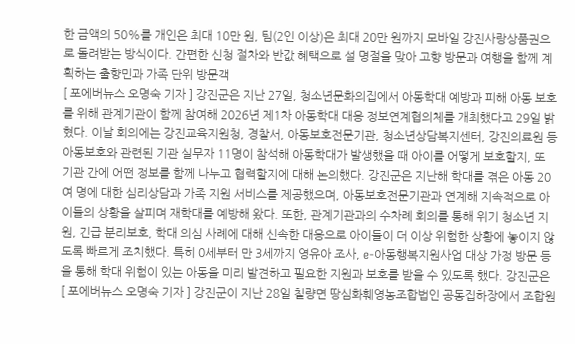한 금액의 50%를 개인은 최대 10만 원, 팀(2인 이상)은 최대 20만 원까지 모바일 강진사랑상품권으로 돌려받는 방식이다. 간편한 신청 절차와 반값 혜택으로 설 명절을 맞아 고향 방문과 여행을 함께 계획하는 출향민과 가족 단위 방문객
[ 포에버뉴스 오명숙 기자 ] 강진군은 지난 27일, 청소년문화의집에서 아동학대 예방과 피해 아동 보호를 위해 관계기관이 함께 참여해 2026년 제1차 아동학대 대응 정보연계협의체를 개최했다고 29일 밝혔다. 이날 회의에는 강진교육지원청, 경찰서, 아동보호전문기관, 청소년상담복지센터, 강진의료원 등 아동보호와 관련된 기관 실무자 11명이 참석해 아동학대가 발생했을 때 아이를 어떻게 보호할지, 또 기관 간에 어떤 정보를 함께 나누고 협력할지에 대해 논의했다. 강진군은 지난해 학대를 겪은 아동 20여 명에 대한 심리상담과 가족 지원 서비스를 제공했으며, 아동보호전문기관과 연계해 지속적으로 아이들의 상황을 살피며 재학대를 예방해 왔다. 또한, 관계기관과의 수차례 회의를 통해 위기 청소년 지원, 긴급 분리보호, 학대 의심 사례에 대해 신속한 대응으로 아이들이 더 이상 위험한 상황에 놓이지 않도록 빠르게 조치했다. 특히 0세부터 만 3세까지 영유아 조사, e-아동행복지원사업 대상 가정 방문 등을 통해 학대 위험이 있는 아동을 미리 발견하고 필요한 지원과 보호를 받을 수 있도록 했다. 강진군은
[ 포에버뉴스 오명숙 기자 ] 강진군이 지난 28일 칠량면 땅심화훼영농조합법인 공동집하장에서 조합원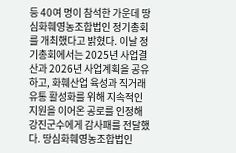등 40여 명이 참석한 가운데 땅심화훼영농조합법인 정기총회를 개최했다고 밝혔다. 이날 정기총회에서는 2025년 사업결산과 2026년 사업계획을 공유하고, 화훼산업 육성과 직거래 유통 활성화를 위해 지속적인 지원을 이어온 공로를 인정해 강진군수에게 감사패를 전달했다. 땅심화훼영농조합법인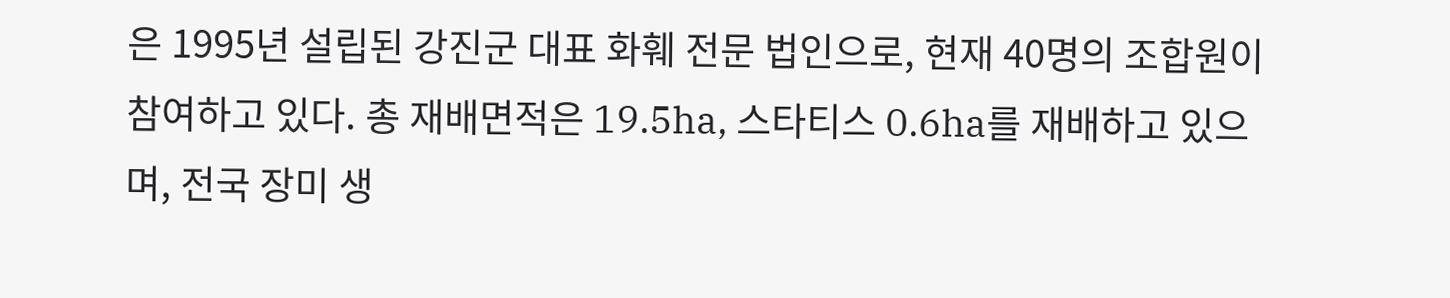은 1995년 설립된 강진군 대표 화훼 전문 법인으로, 현재 40명의 조합원이 참여하고 있다. 총 재배면적은 19.5ha, 스타티스 0.6ha를 재배하고 있으며, 전국 장미 생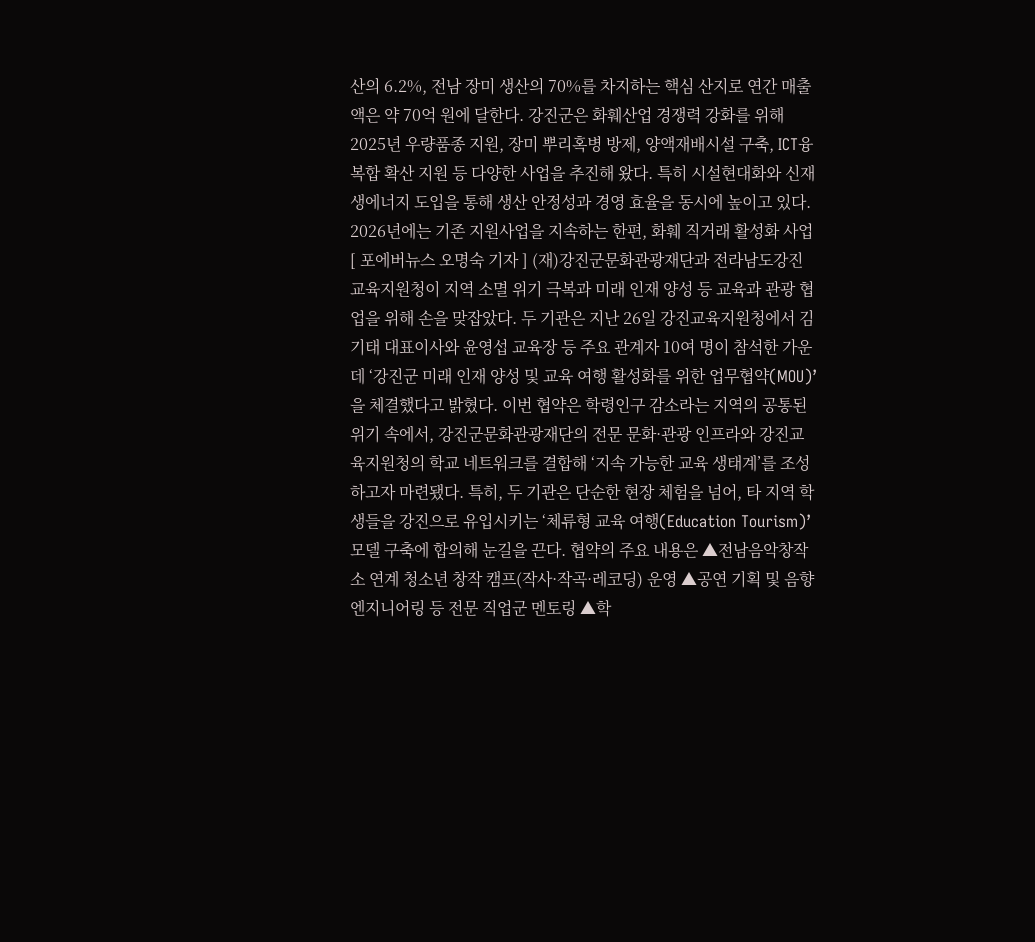산의 6.2%, 전남 장미 생산의 70%를 차지하는 핵심 산지로 연간 매출액은 약 70억 원에 달한다. 강진군은 화훼산업 경쟁력 강화를 위해 2025년 우량품종 지원, 장미 뿌리혹병 방제, 양액재배시설 구축, ICT융복합 확산 지원 등 다양한 사업을 추진해 왔다. 특히 시설현대화와 신재생에너지 도입을 통해 생산 안정성과 경영 효율을 동시에 높이고 있다. 2026년에는 기존 지원사업을 지속하는 한편, 화훼 직거래 활성화 사업
[ 포에버뉴스 오명숙 기자 ] (재)강진군문화관광재단과 전라남도강진교육지원청이 지역 소멸 위기 극복과 미래 인재 양성 등 교육과 관광 협업을 위해 손을 맞잡았다. 두 기관은 지난 26일 강진교육지원청에서 김기태 대표이사와 윤영섭 교육장 등 주요 관계자 10여 명이 참석한 가운데 ‘강진군 미래 인재 양성 및 교육 여행 활성화를 위한 업무협약(MOU)’을 체결했다고 밝혔다. 이번 협약은 학령인구 감소라는 지역의 공통된 위기 속에서, 강진군문화관광재단의 전문 문화·관광 인프라와 강진교육지원청의 학교 네트워크를 결합해 ‘지속 가능한 교육 생태계’를 조성하고자 마련됐다. 특히, 두 기관은 단순한 현장 체험을 넘어, 타 지역 학생들을 강진으로 유입시키는 ‘체류형 교육 여행(Education Tourism)’ 모델 구축에 합의해 눈길을 끈다. 협약의 주요 내용은 ▲전남음악창작소 연계 청소년 창작 캠프(작사·작곡·레코딩) 운영 ▲공연 기획 및 음향 엔지니어링 등 전문 직업군 멘토링 ▲학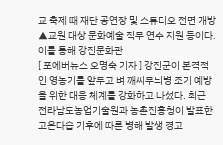교 축제 때 재단 공연장 및 스튜디오 전면 개방 ▲교원 대상 문화예술 직무 연수 지원 등이다. 이를 통해 강진문화관
[ 포에버뉴스 오명숙 기자 ] 강진군이 본격적인 영농기를 앞두고 벼 깨씨무늬병 조기 예방을 위한 대응 체계를 강화하고 나섰다. 최근 전라남도농업기술원과 농촌진흥청이 발표한 고온다습 기후에 따른 병해 발생 경고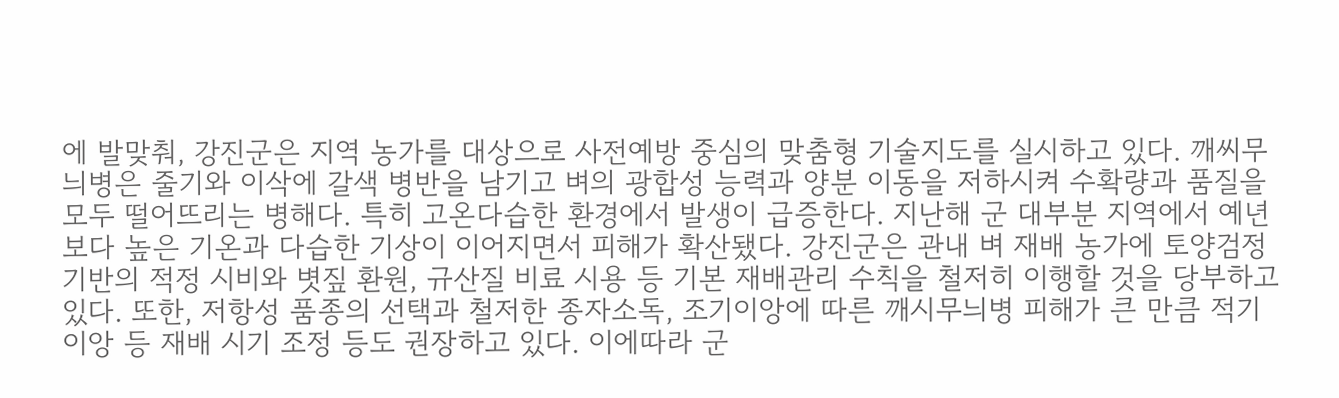에 발맞춰, 강진군은 지역 농가를 대상으로 사전예방 중심의 맞춤형 기술지도를 실시하고 있다. 깨씨무늬병은 줄기와 이삭에 갈색 병반을 남기고 벼의 광합성 능력과 양분 이동을 저하시켜 수확량과 품질을 모두 떨어뜨리는 병해다. 특히 고온다습한 환경에서 발생이 급증한다. 지난해 군 대부분 지역에서 예년보다 높은 기온과 다습한 기상이 이어지면서 피해가 확산됐다. 강진군은 관내 벼 재배 농가에 토양검정 기반의 적정 시비와 볏짚 환원, 규산질 비료 시용 등 기본 재배관리 수칙을 철저히 이행할 것을 당부하고 있다. 또한, 저항성 품종의 선택과 철저한 종자소독, 조기이앙에 따른 깨시무늬병 피해가 큰 만큼 적기이앙 등 재배 시기 조정 등도 권장하고 있다. 이에따라 군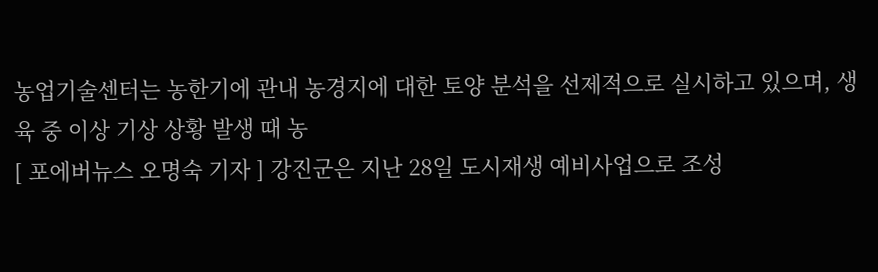농업기술센터는 농한기에 관내 농경지에 대한 토양 분석을 선제적으로 실시하고 있으며, 생육 중 이상 기상 상황 발생 때 농
[ 포에버뉴스 오명숙 기자 ] 강진군은 지난 28일 도시재생 예비사업으로 조성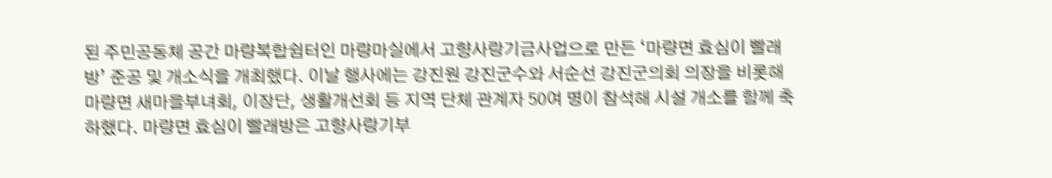된 주민공동체 공간 마량복합쉼터인 마량마실에서 고향사랑기금사업으로 만든 ‘마량면 효심이 빨래방’ 준공 및 개소식을 개최했다. 이날 행사에는 강진원 강진군수와 서순선 강진군의회 의장을 비롯해 마량면 새마을부녀회, 이장단, 생활개선회 등 지역 단체 관계자 50여 명이 참석해 시설 개소를 함께 축하했다. 마량면 효심이 빨래방은 고향사랑기부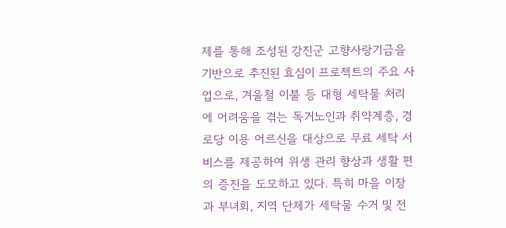제를 통해 조성된 강진군 고향사랑기금을 기반으로 추진된 효심이 프로젝트의 주요 사업으로, 겨울철 이불 등 대형 세탁물 처리에 어려움을 겪는 독거노인과 취약계층, 경로당 이용 어르신을 대상으로 무료 세탁 서비스를 제공하여 위생 관리 향상과 생활 편의 증진을 도모하고 있다. 특히 마을 이장과 부녀회, 지역 단체가 세탁물 수거 및 전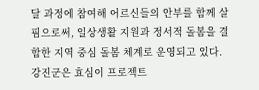달 과정에 참여해 어르신들의 안부를 함께 살핌으로써, 일상생활 지원과 정서적 돌봄을 결합한 지역 중심 돌봄 체계로 운영되고 있다. 강진군은 효심이 프로젝트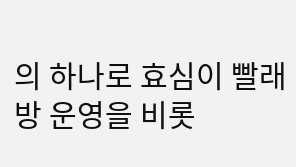의 하나로 효심이 빨래방 운영을 비롯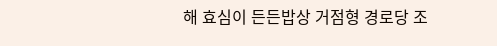해 효심이 든든밥상 거점형 경로당 조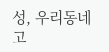성, 우리동네 고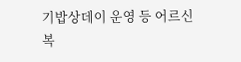기밥상데이 운영 등 어르신 복